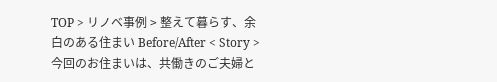TOP > リノベ事例 > 整えて暮らす、余白のある住まい Before/After < Story > 今回のお住まいは、共働きのご夫婦と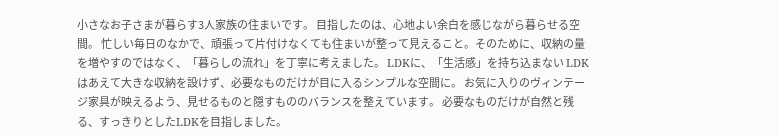小さなお子さまが暮らす3人家族の住まいです。 目指したのは、心地よい余白を感じながら暮らせる空間。 忙しい毎日のなかで、頑張って片付けなくても住まいが整って見えること。そのために、収納の量を増やすのではなく、「暮らしの流れ」を丁寧に考えました。 LDKに、「生活感」を持ち込まない LDKはあえて大きな収納を設けず、必要なものだけが目に入るシンプルな空間に。 お気に入りのヴィンテージ家具が映えるよう、見せるものと隠すもののバランスを整えています。 必要なものだけが自然と残る、すっきりとしたLDKを目指しました。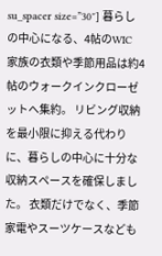su_spacer size=”30″] 暮らしの中心になる、4帖のWIC 家族の衣類や季節用品は約4帖のウォークインクローゼットへ集約。 リビング収納を最小限に抑える代わりに、暮らしの中心に十分な収納スペースを確保しました。 衣類だけでなく、季節家電やスーツケースなども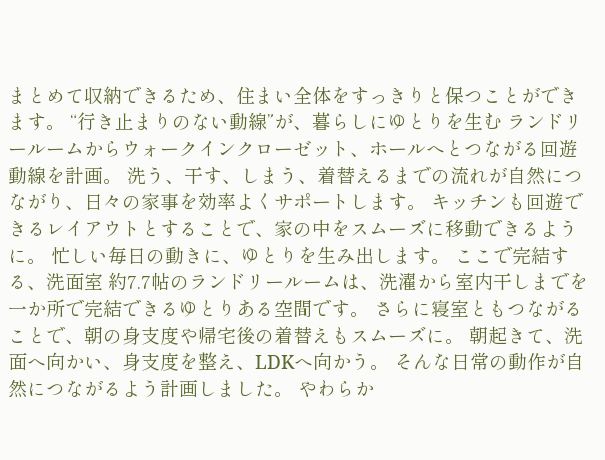まとめて収納できるため、住まい全体をすっきりと保つことができます。 “行き止まりのない動線”が、暮らしにゆとりを生む ランドリールームからウォークインクローゼット、ホールへとつながる回遊動線を計画。 洗う、干す、しまう、着替えるまでの流れが自然につながり、日々の家事を効率よくサポートします。 キッチンも回遊できるレイアウトとすることで、家の中をスムーズに移動できるように。 忙しい毎日の動きに、ゆとりを生み出します。 ここで完結する、洗面室 約7.7帖のランドリールームは、洗濯から室内干しまでを一か所で完結できるゆとりある空間です。 さらに寝室ともつながることで、朝の身支度や帰宅後の着替えもスムーズに。 朝起きて、洗面へ向かい、身支度を整え、LDKへ向かう。 そんな日常の動作が自然につながるよう計画しました。 やわらか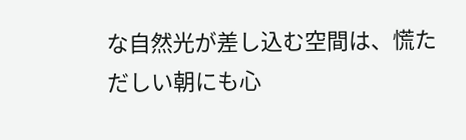な自然光が差し込む空間は、慌ただしい朝にも心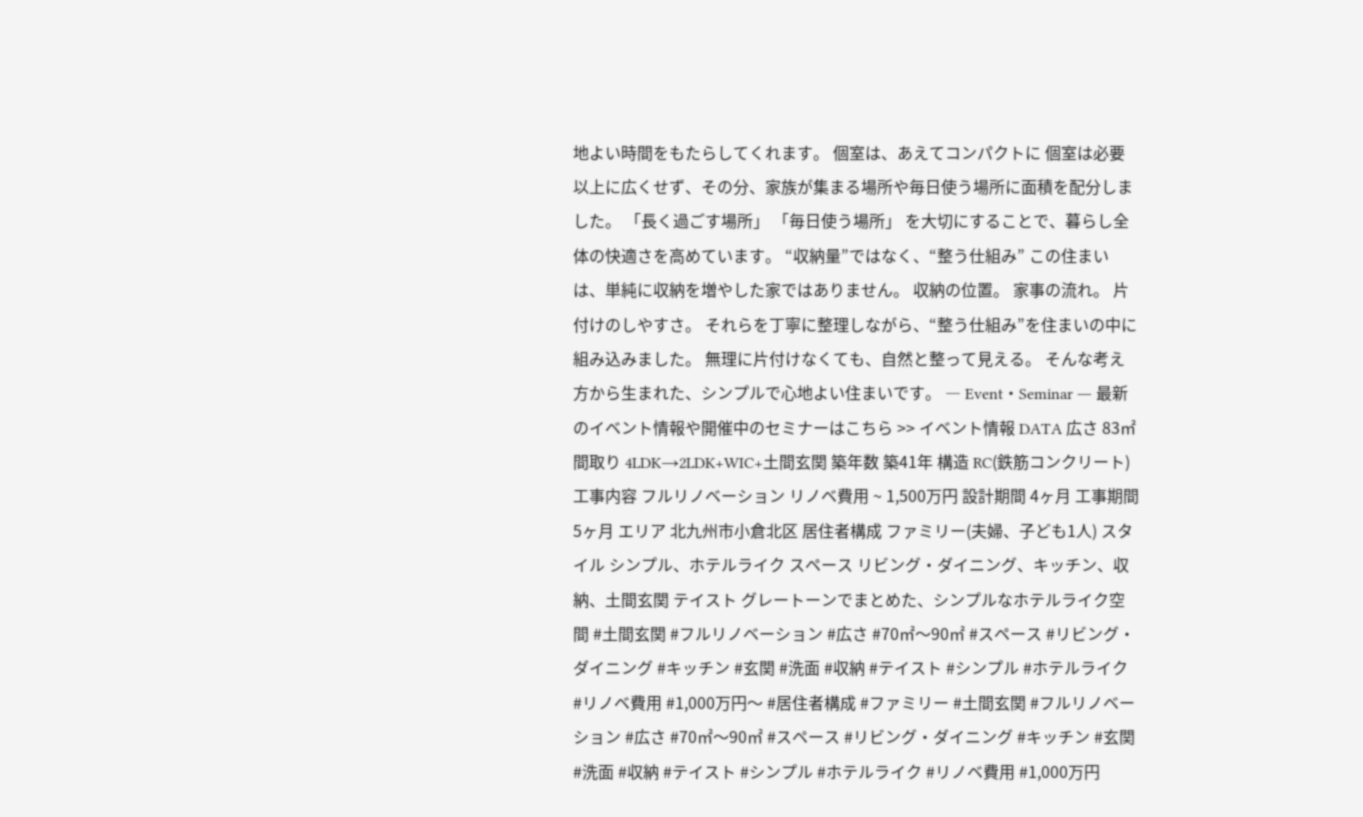地よい時間をもたらしてくれます。 個室は、あえてコンパクトに 個室は必要以上に広くせず、その分、家族が集まる場所や毎日使う場所に面積を配分しました。 「長く過ごす場所」 「毎日使う場所」 を大切にすることで、暮らし全体の快適さを高めています。 “収納量”ではなく、“整う仕組み” この住まいは、単純に収納を増やした家ではありません。 収納の位置。 家事の流れ。 片付けのしやすさ。 それらを丁寧に整理しながら、“整う仕組み”を住まいの中に組み込みました。 無理に片付けなくても、自然と整って見える。 そんな考え方から生まれた、シンプルで心地よい住まいです。 ― Event・Seminar ― 最新のイベント情報や開催中のセミナーはこちら >> イベント情報 DATA 広さ 83㎡ 間取り 4LDK→2LDK+WIC+土間玄関 築年数 築41年 構造 RC(鉄筋コンクリート) 工事内容 フルリノベーション リノベ費用 ~ 1,500万円 設計期間 4ヶ月 工事期間 5ヶ月 エリア 北九州市小倉北区 居住者構成 ファミリー(夫婦、子ども1人) スタイル シンプル、ホテルライク スペース リビング・ダイニング、キッチン、収納、土間玄関 テイスト グレートーンでまとめた、シンプルなホテルライク空間 #土間玄関 #フルリノベーション #広さ #70㎡〜90㎡ #スペース #リビング・ダイニング #キッチン #玄関 #洗面 #収納 #テイスト #シンプル #ホテルライク #リノベ費用 #1,000万円〜 #居住者構成 #ファミリー #土間玄関 #フルリノベーション #広さ #70㎡〜90㎡ #スペース #リビング・ダイニング #キッチン #玄関 #洗面 #収納 #テイスト #シンプル #ホテルライク #リノベ費用 #1,000万円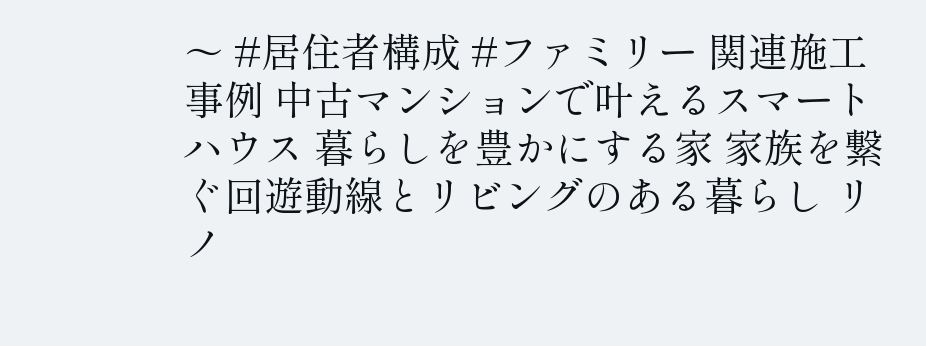〜 #居住者構成 #ファミリー 関連施工事例 中古マンションで叶えるスマートハウス 暮らしを豊かにする家 家族を繋ぐ回遊動線とリビングのある暮らし リノ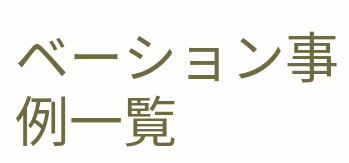ベーション事例一覧